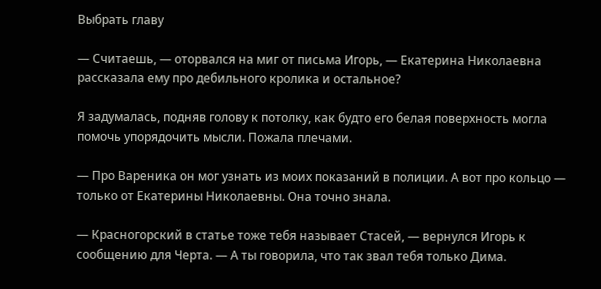Выбрать главу

— Считаешь, — оторвался на миг от письма Игорь, — Екатерина Николаевна рассказала ему про дебильного кролика и остальное?

Я задумалась, подняв голову к потолку, как будто его белая поверхность могла помочь упорядочить мысли. Пожала плечами.

— Про Вареника он мог узнать из моих показаний в полиции. А вот про кольцо — только от Екатерины Николаевны. Она точно знала.

— Красногорский в статье тоже тебя называет Стасей, — вернулся Игорь к сообщению для Черта. — А ты говорила, что так звал тебя только Дима.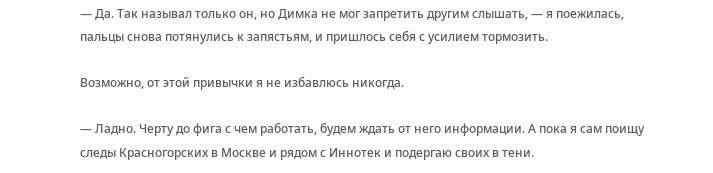— Да. Так называл только он, но Димка не мог запретить другим слышать, — я поежилась, пальцы снова потянулись к запястьям, и пришлось себя с усилием тормозить.

Возможно, от этой привычки я не избавлюсь никогда.

— Ладно. Черту до фига с чем работать, будем ждать от него информации. А пока я сам поищу следы Красногорских в Москве и рядом с Иннотек и подергаю своих в тени.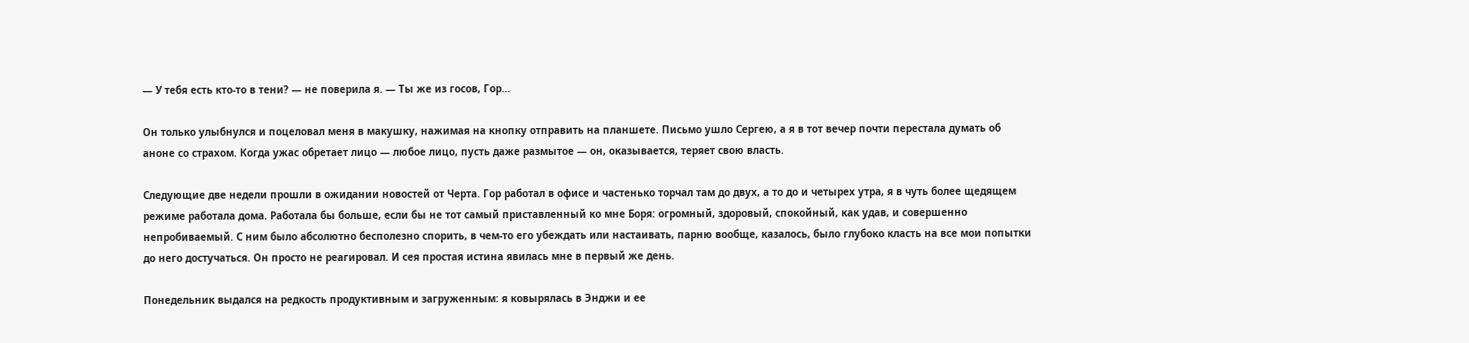— У тебя есть кто-то в тени? — не поверила я. — Ты же из госов, Гор…

Он только улыбнулся и поцеловал меня в макушку, нажимая на кнопку отправить на планшете. Письмо ушло Сергею, а я в тот вечер почти перестала думать об аноне со страхом. Когда ужас обретает лицо — любое лицо, пусть даже размытое — он, оказывается, теряет свою власть.

Следующие две недели прошли в ожидании новостей от Черта. Гор работал в офисе и частенько торчал там до двух, а то до и четырех утра, я в чуть более щедящем режиме работала дома. Работала бы больше, если бы не тот самый приставленный ко мне Боря: огромный, здоровый, спокойный, как удав, и совершенно непробиваемый. С ним было абсолютно бесполезно спорить, в чем-то его убеждать или настаивать, парню вообще, казалось, было глубоко класть на все мои попытки до него достучаться. Он просто не реагировал. И сея простая истина явилась мне в первый же день.

Понедельник выдался на редкость продуктивным и загруженным: я ковырялась в Энджи и ее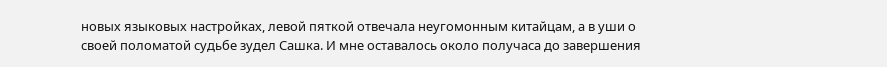новых языковых настройках, левой пяткой отвечала неугомонным китайцам, а в уши о своей поломатой судьбе зудел Сашка. И мне оставалось около получаса до завершения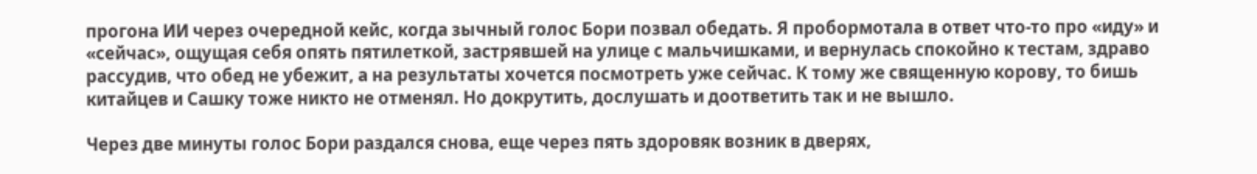прогона ИИ через очередной кейс, когда зычный голос Бори позвал обедать. Я пробормотала в ответ что-то про «иду» и «сейчас», ощущая себя опять пятилеткой, застрявшей на улице с мальчишками, и вернулась спокойно к тестам, здраво рассудив, что обед не убежит, а на результаты хочется посмотреть уже сейчас. К тому же священную корову, то бишь китайцев и Сашку тоже никто не отменял. Но докрутить, дослушать и доответить так и не вышло.

Через две минуты голос Бори раздался снова, еще через пять здоровяк возник в дверях,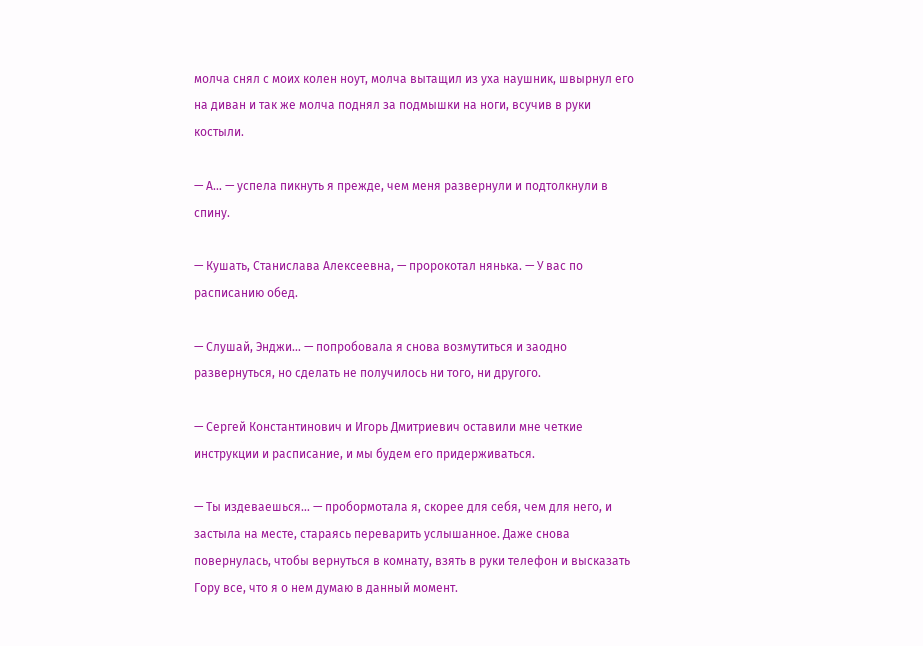молча снял с моих колен ноут, молча вытащил из уха наушник, швырнул его на диван и так же молча поднял за подмышки на ноги, всучив в руки костыли.

— А… — успела пикнуть я прежде, чем меня развернули и подтолкнули в спину.

— Кушать, Станислава Алексеевна, — пророкотал нянька. — У вас по расписанию обед.

— Слушай, Энджи… — попробовала я снова возмутиться и заодно развернуться, но сделать не получилось ни того, ни другого.

— Сергей Константинович и Игорь Дмитриевич оставили мне четкие инструкции и расписание, и мы будем его придерживаться.

— Ты издеваешься… — пробормотала я, скорее для себя, чем для него, и застыла на месте, стараясь переварить услышанное. Даже снова повернулась, чтобы вернуться в комнату, взять в руки телефон и высказать Гору все, что я о нем думаю в данный момент.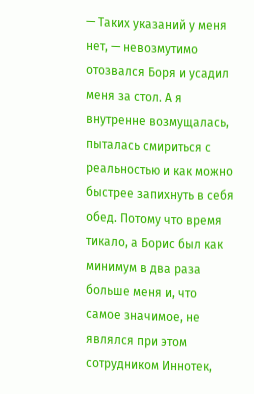— Таких указаний у меня нет, — невозмутимо отозвался Боря и усадил меня за стол. А я внутренне возмущалась, пыталась смириться с реальностью и как можно быстрее запихнуть в себя обед. Потому что время тикало, а Борис был как минимум в два раза больше меня и, что самое значимое, не являлся при этом сотрудником Иннотек,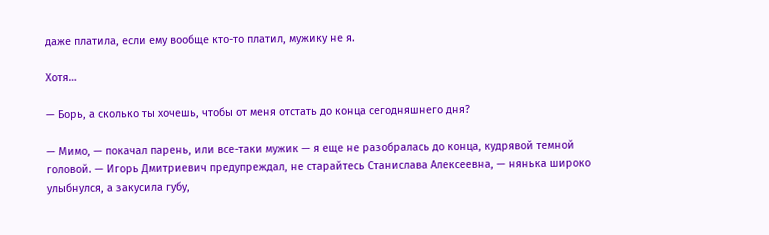даже платила, если ему вообще кто-то платил, мужику не я.

Хотя…

— Борь, а сколько ты хочешь, чтобы от меня отстать до конца сегодняшнего дня?

— Мимо, — покачал парень, или все-таки мужик — я еще не разобралась до конца, кудрявой темной головой. — Игорь Дмитриевич предупреждал, не старайтесь Станислава Алексеевна, — нянька широко улыбнулся, а закусила губу,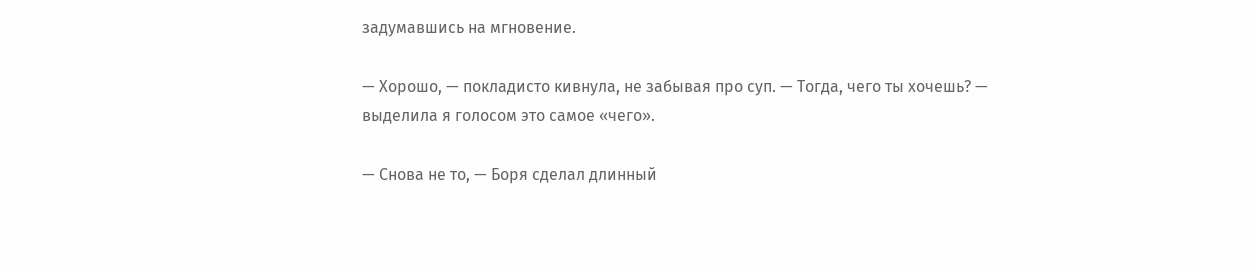задумавшись на мгновение.

— Хорошо, — покладисто кивнула, не забывая про суп. — Тогда, чего ты хочешь? — выделила я голосом это самое «чего».

— Снова не то, — Боря сделал длинный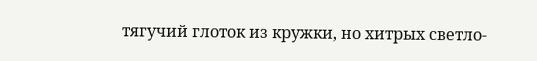тягучий глоток из кружки, но хитрых светло-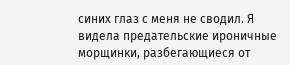синих глаз с меня не сводил. Я видела предательские ироничные морщинки, разбегающиеся от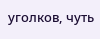уголков, чуть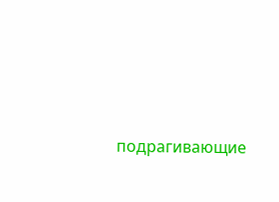подрагивающие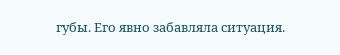губы. Его явно забавляла ситуация.